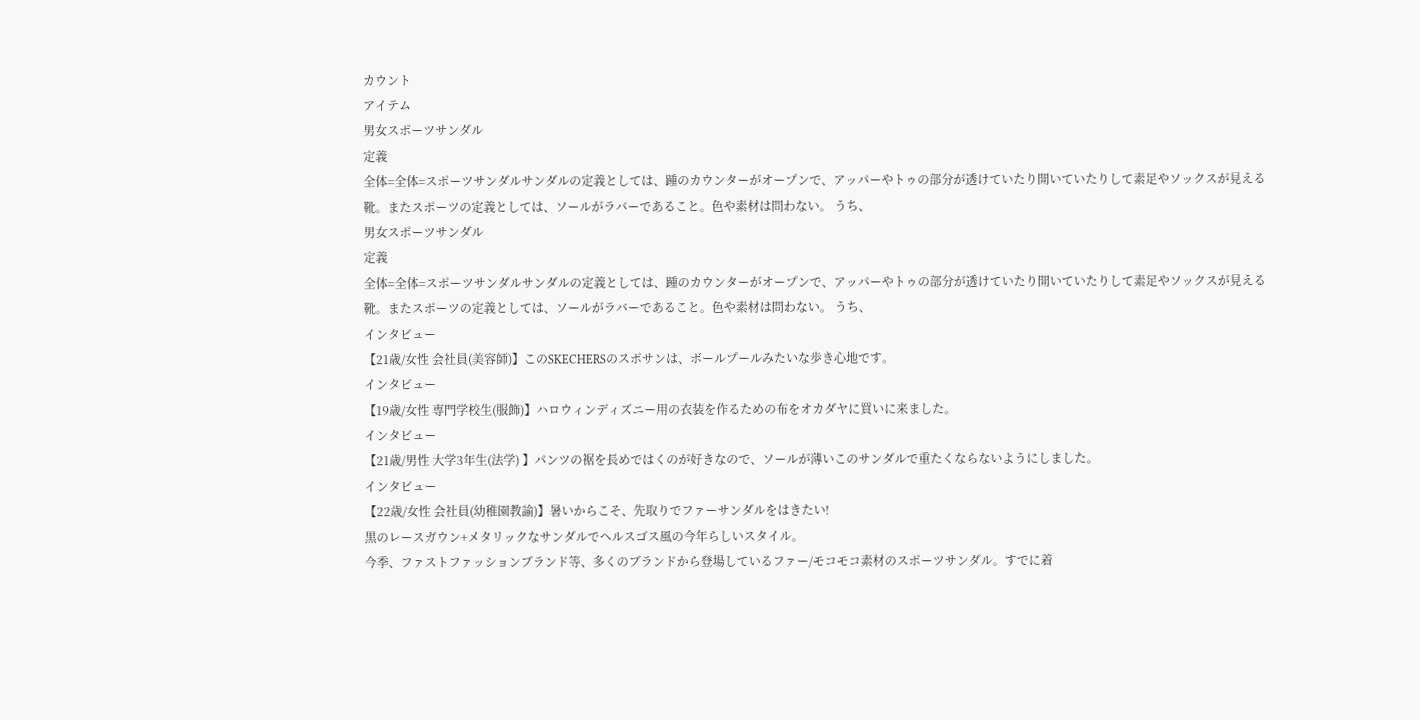カウント
アイテム
男女スポーツサンダル
定義
全体=全体=スポーツサンダルサンダルの定義としては、踵のカウンターがオープンで、アッパーやトゥの部分が透けていたり開いていたりして素足やソックスが見える靴。またスポーツの定義としては、ソールがラバーであること。色や素材は問わない。 うち、
男女スポーツサンダル
定義
全体=全体=スポーツサンダルサンダルの定義としては、踵のカウンターがオープンで、アッパーやトゥの部分が透けていたり開いていたりして素足やソックスが見える靴。またスポーツの定義としては、ソールがラバーであること。色や素材は問わない。 うち、
インタビュー
【21歳/女性 会社員(美容師)】このSKECHERSのスポサンは、ボールプールみたいな歩き心地です。
インタビュー
【19歳/女性 専門学校生(服飾)】ハロウィンディズニー用の衣装を作るための布をオカダヤに買いに来ました。
インタビュー
【21歳/男性 大学3年生(法学) 】パンツの裾を長めではくのが好きなので、ソールが薄いこのサンダルで重たくならないようにしました。
インタビュー
【22歳/女性 会社員(幼稚園教諭)】暑いからこそ、先取りでファーサンダルをはきたい!
黒のレースガウン+メタリックなサンダルでヘルスゴス風の今年らしいスタイル。
今季、ファストファッションブランド等、多くのブランドから登場しているファー/モコモコ素材のスポーツサンダル。すでに着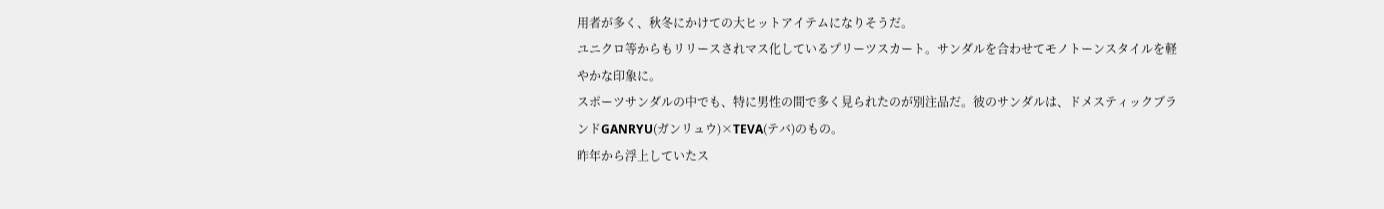用者が多く、秋冬にかけての大ヒットアイテムになりそうだ。
ユニクロ等からもリリースされマス化しているプリーツスカート。サンダルを合わせてモノトーンスタイルを軽やかな印象に。
スポーツサンダルの中でも、特に男性の間で多く見られたのが別注品だ。彼のサンダルは、ドメスティックブランドGANRYU(ガンリュウ)×TEVA(テバ)のもの。
昨年から浮上していたス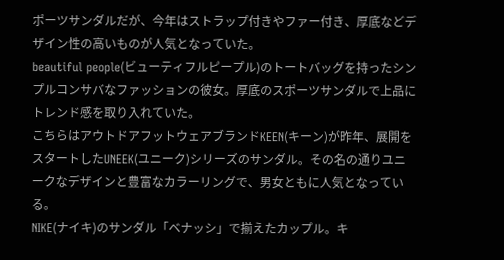ポーツサンダルだが、今年はストラップ付きやファー付き、厚底などデザイン性の高いものが人気となっていた。
beautiful people(ビューティフルピープル)のトートバッグを持ったシンプルコンサバなファッションの彼女。厚底のスポーツサンダルで上品にトレンド感を取り入れていた。
こちらはアウトドアフットウェアブランドKEEN(キーン)が昨年、展開をスタートしたUNEEK(ユニーク)シリーズのサンダル。その名の通りユニークなデザインと豊富なカラーリングで、男女ともに人気となっている。
NIKE(ナイキ)のサンダル「ベナッシ」で揃えたカップル。キ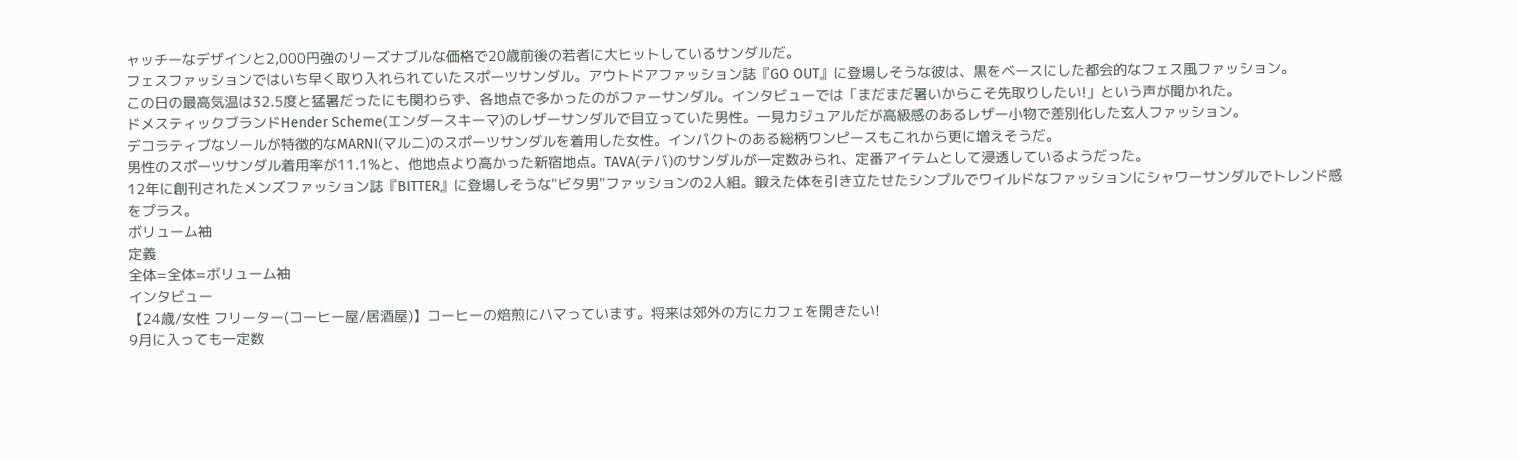ャッチーなデザインと2,000円強のリーズナブルな価格で20歳前後の若者に大ヒットしているサンダルだ。
フェスファッションではいち早く取り入れられていたスポーツサンダル。アウトドアファッション誌『GO OUT』に登場しそうな彼は、黒をベースにした都会的なフェス風ファッション。
この日の最高気温は32.5度と猛暑だったにも関わらず、各地点で多かったのがファーサンダル。インタビューでは「まだまだ暑いからこそ先取りしたい!」という声が聞かれた。
ドメスティックブランドHender Scheme(エンダースキーマ)のレザーサンダルで目立っていた男性。一見カジュアルだが高級感のあるレザー小物で差別化した玄人ファッション。
デコラティブなソールが特徴的なMARNI(マルニ)のスポーツサンダルを着用した女性。インパクトのある総柄ワンピースもこれから更に増えそうだ。
男性のスポーツサンダル着用率が11.1%と、他地点より高かった新宿地点。TAVA(テバ)のサンダルが一定数みられ、定番アイテムとして浸透しているようだった。
12年に創刊されたメンズファッション誌『BITTER』に登場しそうな"ビタ男"ファッションの2人組。鍛えた体を引き立たせたシンプルでワイルドなファッションにシャワーサンダルでトレンド感をプラス。
ボリューム袖
定義
全体=全体=ボリューム袖
インタビュー
【24歳/女性 フリーター(コーヒー屋/居酒屋)】コーヒーの焙煎にハマっています。将来は郊外の方にカフェを開きたい!
9月に入っても一定数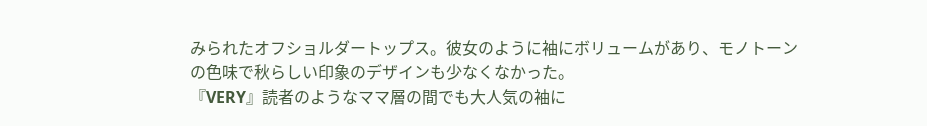みられたオフショルダートップス。彼女のように袖にボリュームがあり、モノトーンの色味で秋らしい印象のデザインも少なくなかった。
『VERY』読者のようなママ層の間でも大人気の袖に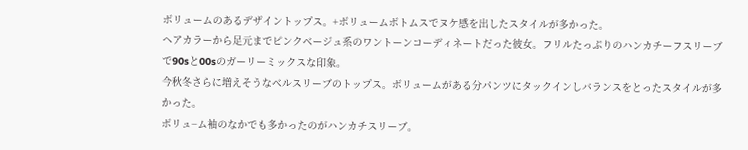ボリュームのあるデザイントップス。+ボリュームボトムスでヌケ感を出したスタイルが多かった。
ヘアカラーから足元までピンクベージュ系のワントーンコーディネートだった彼女。フリルたっぷりのハンカチーフスリーブで90sと00sのガーリーミックスな印象。
今秋冬さらに増えそうなベルスリーブのトップス。ボリュームがある分パンツにタックインしバランスをとったスタイルが多かった。
ボリュ−ム袖のなかでも多かったのがハンカチスリーブ。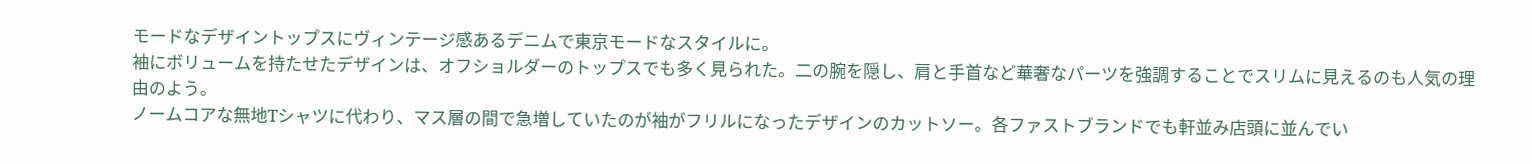モードなデザイントップスにヴィンテージ感あるデニムで東京モードなスタイルに。
袖にボリュームを持たせたデザインは、オフショルダーのトップスでも多く見られた。二の腕を隠し、肩と手首など華奢なパーツを強調することでスリムに見えるのも人気の理由のよう。
ノームコアな無地Tシャツに代わり、マス層の間で急増していたのが袖がフリルになったデザインのカットソー。各ファストブランドでも軒並み店頭に並んでい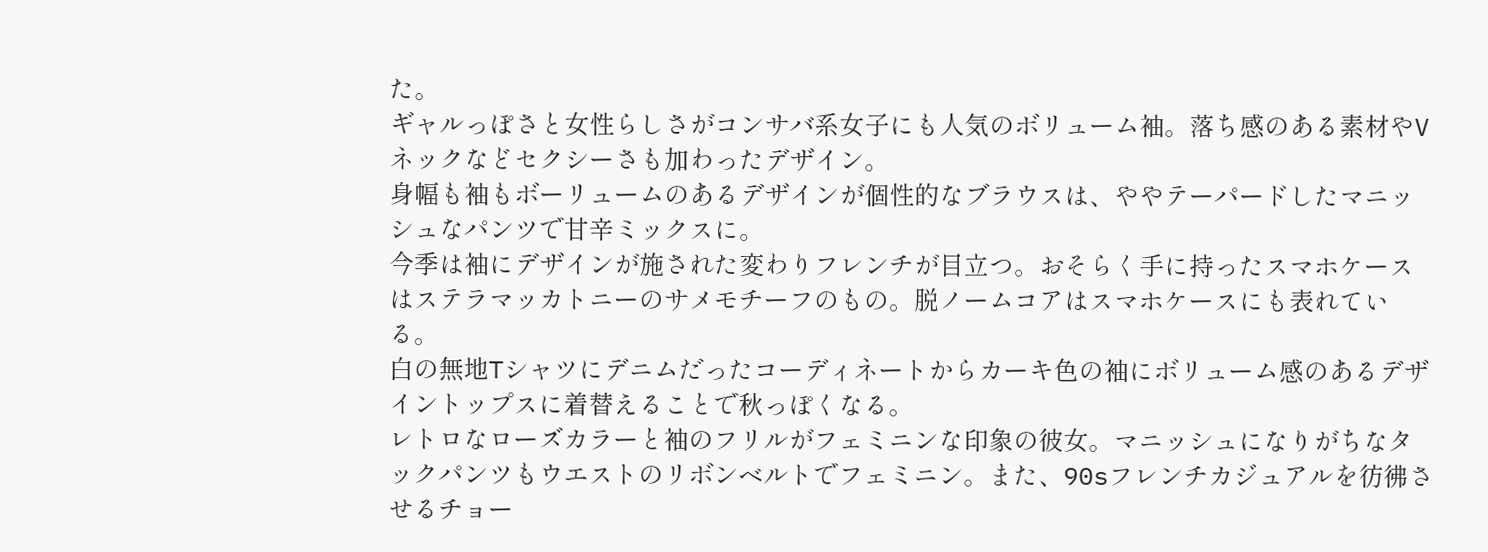た。
ギャルっぽさと女性らしさがコンサバ系女子にも人気のボリューム袖。落ち感のある素材やVネックなどセクシーさも加わったデザイン。
身幅も袖もボーリュームのあるデザインが個性的なブラウスは、ややテーパードしたマニッシュなパンツで甘辛ミックスに。
今季は袖にデザインが施された変わりフレンチが目立つ。おそらく手に持ったスマホケースはステラマッカトニーのサメモチーフのもの。脱ノームコアはスマホケースにも表れている。
白の無地Tシャツにデニムだったコーディネートからカーキ色の袖にボリューム感のあるデザイントップスに着替えることで秋っぽくなる。
レトロなローズカラーと袖のフリルがフェミニンな印象の彼女。マニッシュになりがちなタックパンツもウエストのリボンベルトでフェミニン。また、90sフレンチカジュアルを彷彿させるチョー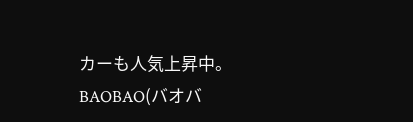カーも人気上昇中。
BAOBAO(バオバ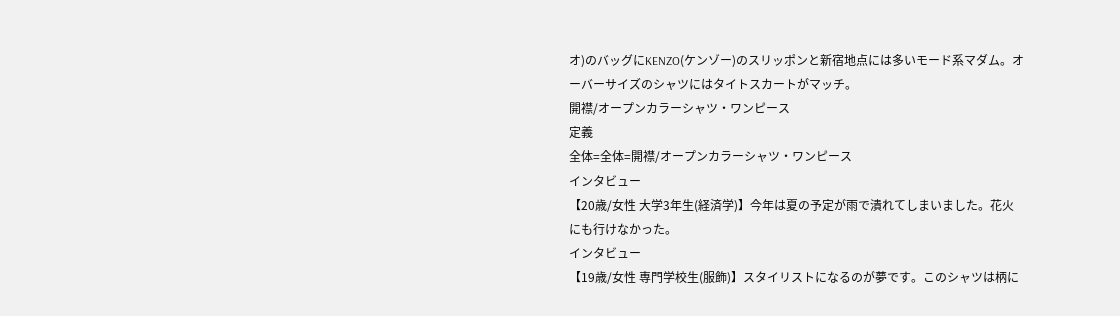オ)のバッグにKENZO(ケンゾー)のスリッポンと新宿地点には多いモード系マダム。オーバーサイズのシャツにはタイトスカートがマッチ。
開襟/オープンカラーシャツ・ワンピース
定義
全体=全体=開襟/オープンカラーシャツ・ワンピース
インタビュー
【20歳/女性 大学3年生(経済学)】今年は夏の予定が雨で潰れてしまいました。花火にも行けなかった。
インタビュー
【19歳/女性 専門学校生(服飾)】スタイリストになるのが夢です。このシャツは柄に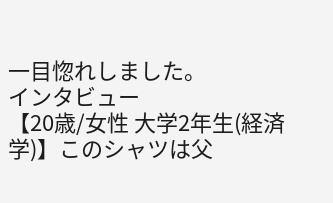一目惚れしました。
インタビュー
【20歳/女性 大学2年生(経済学)】このシャツは父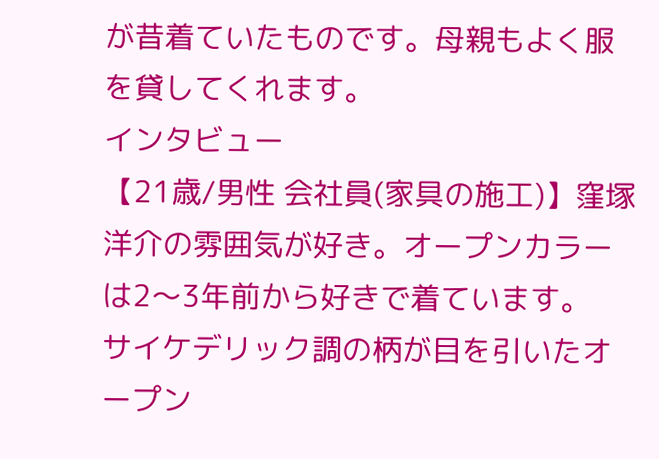が昔着ていたものです。母親もよく服を貸してくれます。
インタビュー
【21歳/男性 会社員(家具の施工)】窪塚洋介の雰囲気が好き。オープンカラーは2〜3年前から好きで着ています。
サイケデリック調の柄が目を引いたオープン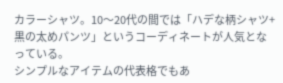カラーシャツ。10〜20代の間では「ハデな柄シャツ+黒の太めパンツ」というコーディネートが人気となっている。
シンプルなアイテムの代表格でもあ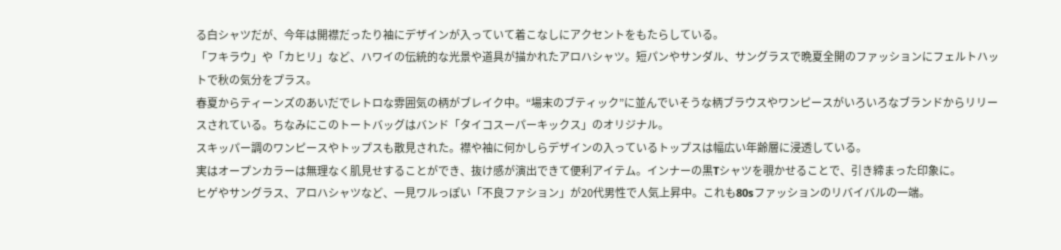る白シャツだが、今年は開襟だったり袖にデザインが入っていて着こなしにアクセントをもたらしている。
「フキラウ」や「カヒリ」など、ハワイの伝統的な光景や道具が描かれたアロハシャツ。短パンやサンダル、サングラスで晩夏全開のファッションにフェルトハットで秋の気分をプラス。
春夏からティーンズのあいだでレトロな雰囲気の柄がブレイク中。“場末のブティック”に並んでいそうな柄ブラウスやワンピースがいろいろなブランドからリリースされている。ちなみにこのトートバッグはバンド「タイコスーパーキックス」のオリジナル。
スキッパー調のワンピースやトップスも散見された。襟や袖に何かしらデザインの入っているトップスは幅広い年齢層に浸透している。
実はオープンカラーは無理なく肌見せすることができ、抜け感が演出できて便利アイテム。インナーの黒Tシャツを覗かせることで、引き締まった印象に。
ヒゲやサングラス、アロハシャツなど、一見ワルっぽい「不良ファション」が20代男性で人気上昇中。これも80sファッションのリバイバルの一端。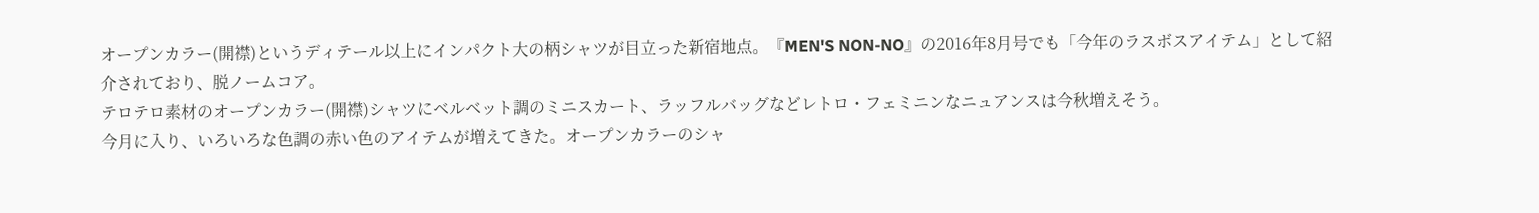オープンカラー(開襟)というディテール以上にインパクト大の柄シャツが目立った新宿地点。『MEN'S NON-NO』の2016年8月号でも「今年のラスボスアイテム」として紹介されており、脱ノームコア。
テロテロ素材のオープンカラー(開襟)シャツにベルベット調のミニスカート、ラッフルバッグなどレトロ・フェミニンなニュアンスは今秋増えそう。
今月に入り、いろいろな色調の赤い色のアイテムが増えてきた。オープンカラーのシャ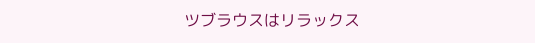ツブラウスはリラックス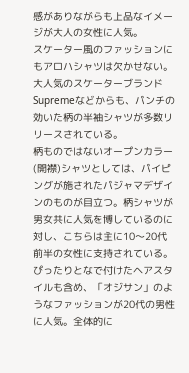感がありながらも上品なイメージが大人の女性に人気。
スケーター風のファッションにもアロハシャツは欠かせない。大人気のスケーターブランドSupremeなどからも、パンチの効いた柄の半袖シャツが多数リリースされている。
柄ものではないオープンカラー(開襟)シャツとしては、パイピングが施されたパジャマデザインのものが目立つ。柄シャツが男女共に人気を博しているのに対し、こちらは主に10〜20代前半の女性に支持されている。
ぴったりとなで付けたヘアスタイルも含め、「オジサン」のようなファッションが20代の男性に人気。全体的に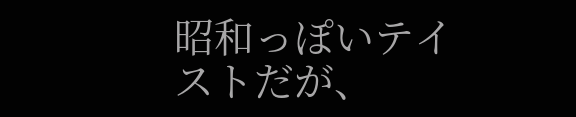昭和っぽいテイストだが、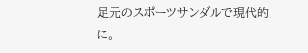足元のスポーツサンダルで現代的に。